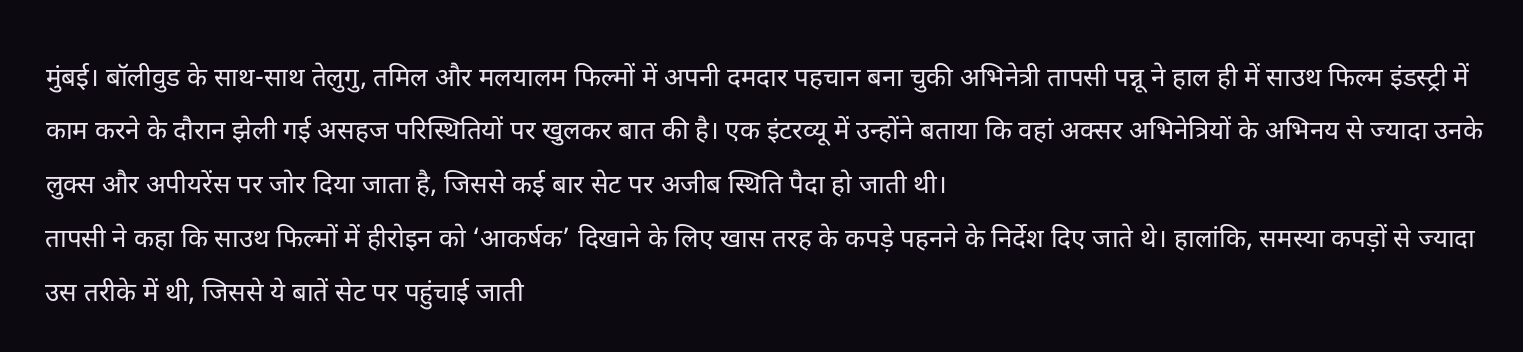मुंबई। बॉलीवुड के साथ-साथ तेलुगु, तमिल और मलयालम फिल्मों में अपनी दमदार पहचान बना चुकी अभिनेत्री तापसी पन्नू ने हाल ही में साउथ फिल्म इंडस्ट्री में काम करने के दौरान झेली गई असहज परिस्थितियों पर खुलकर बात की है। एक इंटरव्यू में उन्होंने बताया कि वहां अक्सर अभिनेत्रियों के अभिनय से ज्यादा उनके लुक्स और अपीयरेंस पर जोर दिया जाता है, जिससे कई बार सेट पर अजीब स्थिति पैदा हो जाती थी।
तापसी ने कहा कि साउथ फिल्मों में हीरोइन को ‘आकर्षक’ दिखाने के लिए खास तरह के कपड़े पहनने के निर्देश दिए जाते थे। हालांकि, समस्या कपड़ों से ज्यादा उस तरीके में थी, जिससे ये बातें सेट पर पहुंचाई जाती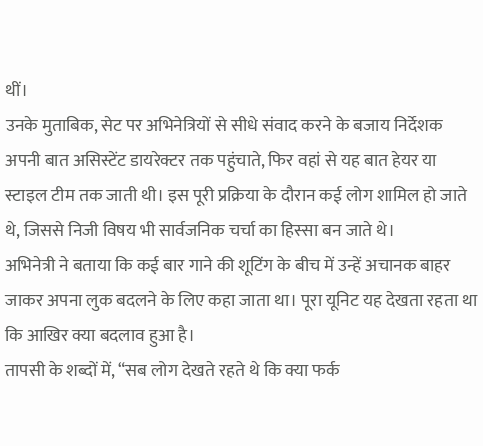थीं।
उनके मुताबिक, सेट पर अभिनेत्रियों से सीधे संवाद करने के बजाय निर्देशक अपनी बात असिस्टेंट डायरेक्टर तक पहुंचाते, फिर वहां से यह बात हेयर या स्टाइल टीम तक जाती थी। इस पूरी प्रक्रिया के दौरान कई लोग शामिल हो जाते थे, जिससे निजी विषय भी सार्वजनिक चर्चा का हिस्सा बन जाते थे।
अभिनेत्री ने बताया कि कई बार गाने की शूटिंग के बीच में उन्हें अचानक बाहर जाकर अपना लुक बदलने के लिए कहा जाता था। पूरा यूनिट यह देखता रहता था कि आखिर क्या बदलाव हुआ है।
तापसी के शब्दों में, “सब लोग देखते रहते थे कि क्या फर्क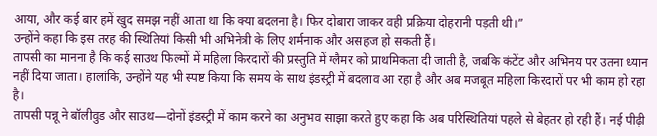आया, और कई बार हमें खुद समझ नहीं आता था कि क्या बदलना है। फिर दोबारा जाकर वही प्रक्रिया दोहरानी पड़ती थी।”
उन्होंने कहा कि इस तरह की स्थितियां किसी भी अभिनेत्री के लिए शर्मनाक और असहज हो सकती हैं।
तापसी का मानना है कि कई साउथ फिल्मों में महिला किरदारों की प्रस्तुति में ग्लैमर को प्राथमिकता दी जाती है, जबकि कंटेंट और अभिनय पर उतना ध्यान नहीं दिया जाता। हालांकि, उन्होंने यह भी स्पष्ट किया कि समय के साथ इंडस्ट्री में बदलाव आ रहा है और अब मजबूत महिला किरदारों पर भी काम हो रहा है।
तापसी पन्नू ने बॉलीवुड और साउथ—दोनों इंडस्ट्री में काम करने का अनुभव साझा करते हुए कहा कि अब परिस्थितियां पहले से बेहतर हो रही हैं। नई पीढ़ी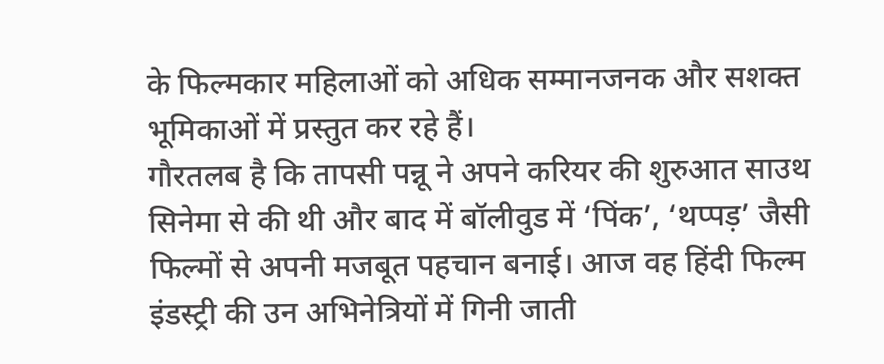के फिल्मकार महिलाओं को अधिक सम्मानजनक और सशक्त भूमिकाओं में प्रस्तुत कर रहे हैं।
गौरतलब है कि तापसी पन्नू ने अपने करियर की शुरुआत साउथ सिनेमा से की थी और बाद में बॉलीवुड में ‘पिंक’, ‘थप्पड़’ जैसी फिल्मों से अपनी मजबूत पहचान बनाई। आज वह हिंदी फिल्म इंडस्ट्री की उन अभिनेत्रियों में गिनी जाती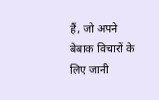हैं, जो अपने बेबाक विचारों के लिए जानी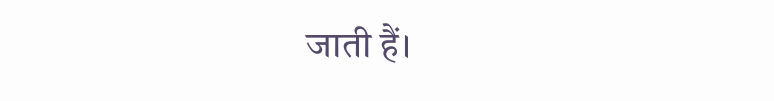जाती हैं।